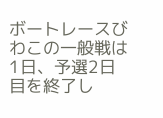ボートレースびわこの一般戦は1日、予選2日目を終了し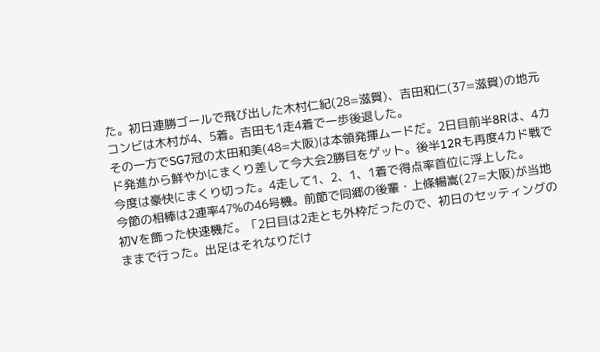た。初日連勝ゴールで飛び出した木村仁紀(28=滋賀)、吉田和仁(37=滋賀)の地元コンビは木村が4、5着。吉田も1走4着で一歩後退した。
その一方でSG7冠の太田和美(48=大阪)は本領発揮ムードだ。2日目前半8Rは、4カド発進から鮮やかにまくり差して今大会2勝目をゲット。後半12Rも再度4カド戦で今度は豪快にまくり切った。4走して1、2、1、1着で得点率首位に浮上した。
今節の相棒は2連率47%の46号機。前節で同郷の後輩・上條暢嵩(27=大阪)が当地初Vを飾った快速機だ。「2日目は2走とも外枠だったので、初日のセッティングのままで行った。出足はそれなりだけ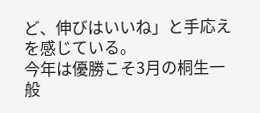ど、伸びはいいね」と手応えを感じている。
今年は優勝こそ3月の桐生一般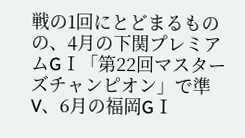戦の1回にとどまるものの、4月の下関プレミアムGⅠ「第22回マスターズチャンピオン」で準V、6月の福岡GⅠ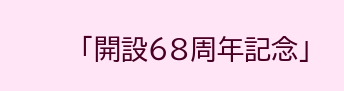「開設68周年記念」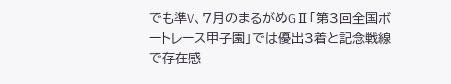でも準V、7月のまるがめGⅡ「第3回全国ボートレース甲子園」では優出3着と記念戦線で存在感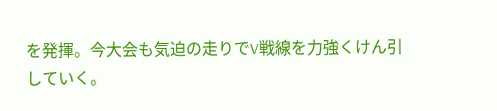を発揮。今大会も気迫の走りでV戦線を力強くけん引していく。